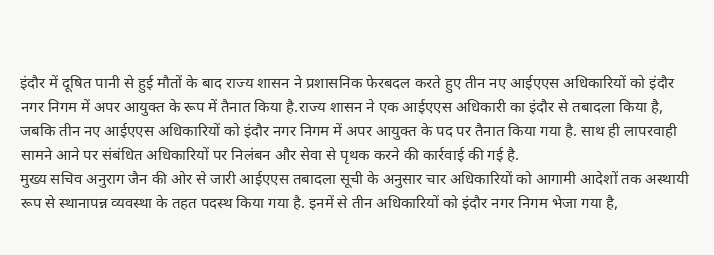इंदौर में दूषित पानी से हुई मौतों के बाद राज्य शासन ने प्रशासनिक फेरबदल करते हुए तीन नए आईएएस अधिकारियों को इंदौर नगर निगम में अपर आयुक्त के रूप में तैनात किया है.राज्य शासन ने एक आईएएस अधिकारी का इंदौर से तबादला किया है, जबकि तीन नए आईएएस अधिकारियों को इंदौर नगर निगम में अपर आयुक्त के पद पर तैनात किया गया है. साथ ही लापरवाही सामने आने पर संबंधित अधिकारियों पर निलंबन और सेवा से पृथक करने की कार्रवाई की गई है.
मुख्य सचिव अनुराग जैन की ओर से जारी आईएएस तबादला सूची के अनुसार चार अधिकारियों को आगामी आदेशों तक अस्थायी रूप से स्थानापन्न व्यवस्था के तहत पदस्थ किया गया है. इनमें से तीन अधिकारियों को इंदौर नगर निगम भेजा गया है,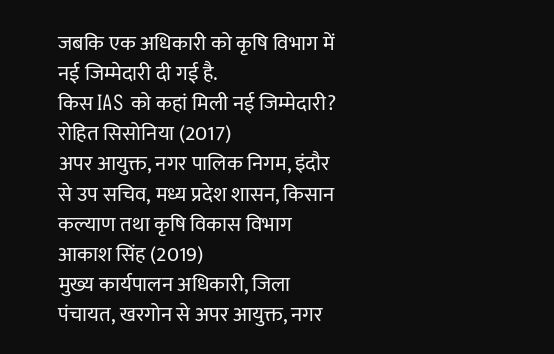जबकि एक अधिकारी को कृषि विभाग में नई जिम्मेदारी दी गई है.
किस IAS को कहां मिली नई जिम्मेदारी?
रोहित सिसोनिया (2017)
अपर आयुक्त, नगर पालिक निगम, इंदौर से उप सचिव, मध्य प्रदेश शासन, किसान कल्याण तथा कृषि विकास विभाग
आकाश सिंह (2019)
मुख्य कार्यपालन अधिकारी, जिला पंचायत, खरगोन से अपर आयुक्त, नगर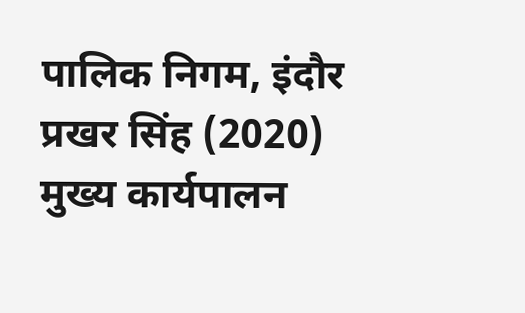पालिक निगम, इंदौर
प्रखर सिंह (2020)
मुख्य कार्यपालन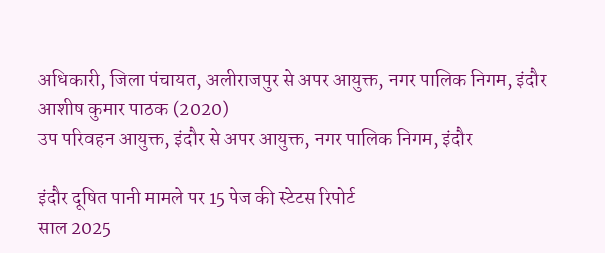अधिकारी, जिला पंचायत, अलीराजपुर से अपर आयुक्त, नगर पालिक निगम, इंदौर
आशीष कुमार पाठक (2020)
उप परिवहन आयुक्त, इंदौर से अपर आयुक्त, नगर पालिक निगम, इंदौर

इंदौर दूषित पानी मामले पर 15 पेज की स्टेटस रिपोर्ट
साल 2025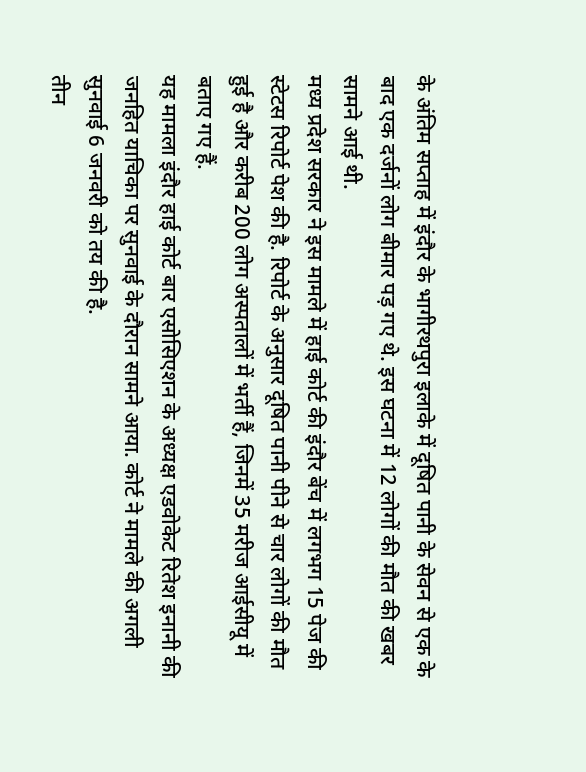के अंतिम सप्ताह में इंदौर के भागीरथपुरा इलाके में दूषित पानी के सेवन से एक के बाद एक दर्जनों लोग बीमार पड़ गए थे. इस घटना में 12 लोगों की मौत की खबर सामने आई थी.
मध्य प्रदेश सरकार ने इस मामले में हाई कोर्ट की इंदौर बेंच में लगभग 15 पेज की स्टेटस रिपोर्ट पेश की है. रिपोर्ट के अनुसार दूषित पानी पीने से चार लोगों की मौत हुई है और करीब 200 लोग अस्पतालों में भर्ती हैं, जिनमें 35 मरीज आईसीयू में बताए गए हैं.
यह मामला इंदौर हाई कोर्ट बार एसोसिएशन के अध्यक्ष एडवोकेट रितेश इनानी की जनहित याचिका पर सुनवाई के दौरान सामने आया. कोर्ट ने मामले की अगली सुनवाई 6 जनवरी को तय की है.
तीन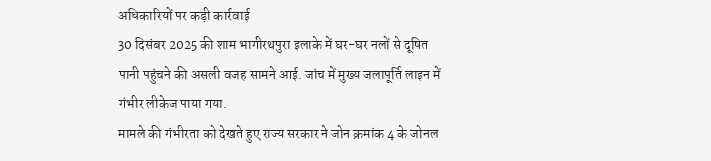अधिकारियों पर कड़ी कार्रवाई
30 दिसंबर 2025 की शाम भागीरथपुरा इलाके में घर-घर नलों से दूषित पानी पहुंचने की असली वजह सामने आई. जांच में मुख्य जलापूर्ति लाइन में गंभीर लीकेज पाया गया.
मामले की गंभीरता को देखते हुए राज्य सरकार ने जोन क्रमांक 4 के जोनल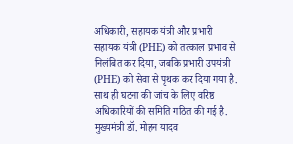अधिकारी, सहायक यंत्री और प्रभारी सहायक यंत्री (PHE) को तत्काल प्रभाव से निलंबित कर दिया, जबकि प्रभारी उपयंत्री (PHE) को सेवा से पृथक कर दिया गया है. साथ ही घटना की जांच के लिए वरिष्ठ अधिकारियों की समिति गठित की गई है. मुख्यमंत्री डॉ. मोहन यादव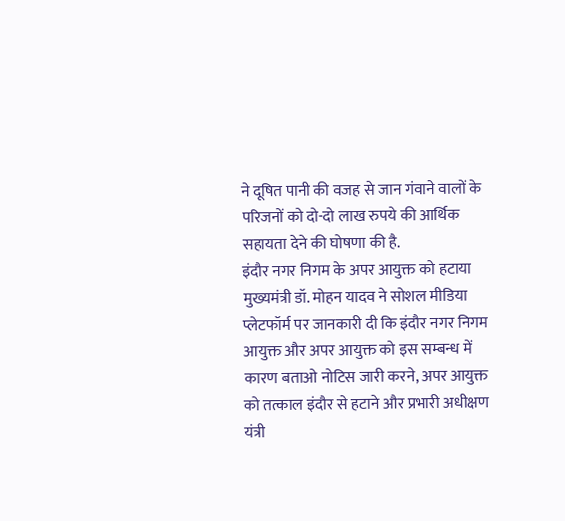ने दूषित पानी की वजह से जान गंवाने वालों के परिजनों को दो-दो लाख रुपये की आर्थिक सहायता देने की घोषणा की है.
इंदौर नगर निगम के अपर आयुक्त को हटाया
मुख्यमंत्री डॉ. मोहन यादव ने सोशल मीडिया प्लेटफॉर्म पर जानकारी दी कि इंदौर नगर निगम आयुक्त और अपर आयुक्त को इस सम्बन्ध में कारण बताओ नोटिस जारी करने, अपर आयुक्त को तत्काल इंदौर से हटाने और प्रभारी अधीक्षण यंत्री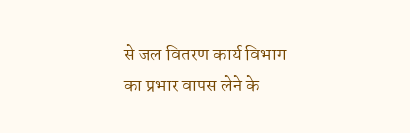से जल वितरण कार्य विभाग का प्रभार वापस लेने के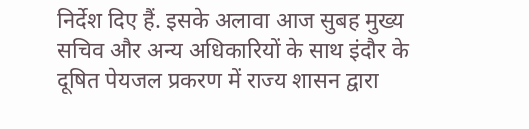निर्देश दिए हैं. इसके अलावा आज सुबह मुख्य सचिव और अन्य अधिकारियों के साथ इंदौर के दूषित पेयजल प्रकरण में राज्य शासन द्वारा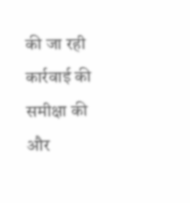की जा रही कार्रवाई की समीक्षा की और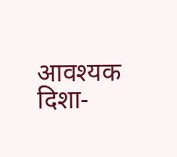आवश्यक दिशा-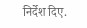निर्देश दिए.